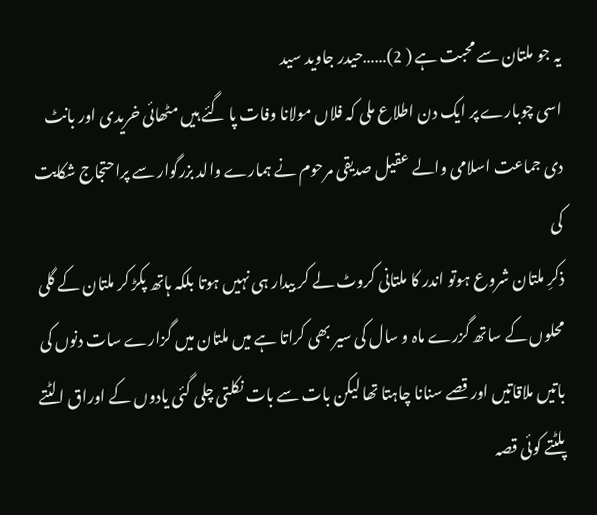یہ جو ملتان سے محبت ہے ( 2)……حیدر جاوید سید
اسی چوبارے پر ایک دن اطلاع ملی کہ فلاں مولانا وفات پا گئے ہیں مٹھائی خریدی اور بانٹ دی جماعت اسلامی والے عقیل صدیقی مرحوم نے ہمارے والد بزرگوار سے پراحتجاج شکایت کی
ذکرِ ملتان شروع ہوتو اندر کا ملتانی کروٹ لے کر بیدار ہی نہیں ہوتا بلکہ ہاتھ پکڑ کر ملتان کے گلی محلوں کے ساتھ گزرے ماہ و سال کی سیر بھی کراتا ہے میں ملتان میں گزارے سات دنوں کی باتیں ملاقاتیں اور قصے سنانا چاہتا تھا لیکن بات سے بات نکلتی چلی گئی یادوں کے اوراق الٹتے پلٹتے کوئی قصہ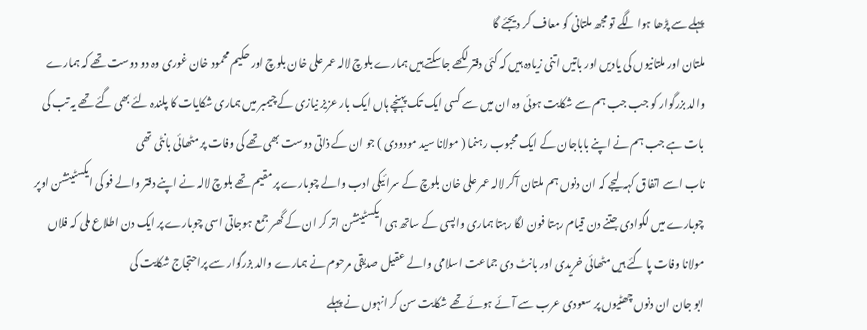پہلے سے پڑھا ہوا لگے تو مجھ ملتانی کو معاف کر دیجئے گا
ملتان اور ملتانیوں کی یادیں اور باتیں اتنی زیادہ ہیں کہ کئی دفتر لکھے جاسکتے ہیں ہمارے بلوچ لالہ عمر علی خان بلوچ اور حکیم محمود خان غوری وہ دو دوست تھے کہ ہمارے والد بزرگوار کو جب جب ہم سے شکایت ہوئی وہ ان میں سے کسی ایک تک پہنچے ہاں ایک بار عزیز نیازی کے چیمبر میں ہماری شکایات کا پلندہ لئے بھی گئے تھے یہ تب کی بات ہے جب ہم نے اپنے باباجان کے ایک محبوب رہنما ( مولانا سید مودودی ) جو ان کے ذاتی دوست بھی تھے کی وفات پر مٹھائی بانٹی تھی
ناب اسے اتفاق کہہ لیجے کہ ان دنوں ہم ملتان آکر لالہ عمر علی خان بلوچ کے سرائیکی ادب والے چوبارے پر مقیم تھے بلوچ لالہ نے اپنے دفتر والے فو کی ایکسٹینشن اوپر چوبارے میں لگوادی جتنے دن قیام رہتا فون لگا رہتا ہماری واپسی کے ساتھ ہی ایکسٹینشن اتر کر ان کے گھر جمع ہوجاتی اسی چوبارے پر ایک دن اطلاع ملی کہ فلاں مولانا وفات پا گئے ہیں مٹھائی خریدی اور بانٹ دی جماعت اسلامی والے عقیل صدیقی مرحوم نے ہمارے والد بزرگوار سے پراحتجاج شکایت کی
ابو جان ان دنوں چھٹیوں پر سعودی عرب سے آئے ہوئے تھے شکایت سن کر انہوں نے پہلے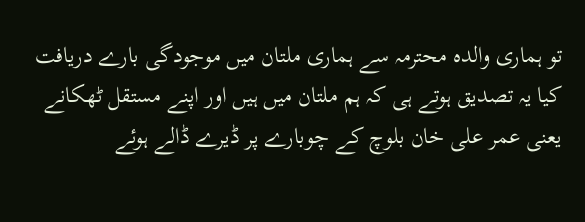تو ہماری والدہ محترمہ سے ہماری ملتان میں موجودگی بارے دریافت کیا یہ تصدیق ہوتے ہی کہ ہم ملتان میں ہیں اور اپنے مستقل ٹھکانے یعنی عمر علی خان بلوچ کے چوبارے پر ڈیرے ڈالے ہوئے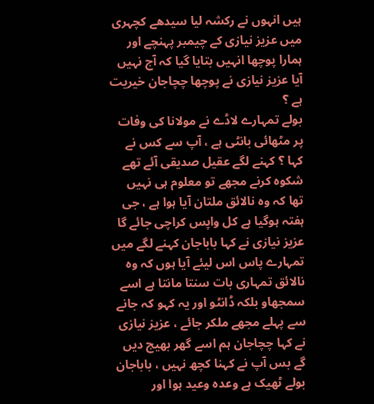ہیں انہوں نے رکشہ لیا سیدھے کچہری میں عزیز نیازی کے چیمبر پہنچے اور ہمارا پوچھا انہیں بتایا گیا کہ آج نہیں آیا عزیز نیازی نے پوچھا چچاجان خیریت ہے ؟
بولے تمہارے لاڈے نے مولانا کی وفات پر مٹھائی بانٹی ہے ، آپ سے کس نے کہا ؟ کہنے لگے عقیل صدیقی آئے تھے شکوہ کرنے مجھے تو معلوم ہی نہیں تھا کہ وہ نالائق ملتان آیا ہوا ہے ، جی ہفتہ ہوگیا ہے کل واپس کراچی جائے گا عزیز نیازی نے کہا باباجان کہنے لگے میں تمہارے پاس اس لیئے آیا ہوں کہ وہ نالائق تمہاری بات سنتا مانتا ہے اسے سمجھاو بلکہ ڈانٹو اور یہ کہو کہ جانے سے پہلے مجھے ملکر جائے ، عزیز نیازی نے کہا چچاجان ہم اسے گھر بھیج دیں گے بس آپ نے کہنا کچھ نہیں ، باباجان بولے ٹھیک ہے وعدہ وعید ہوا اور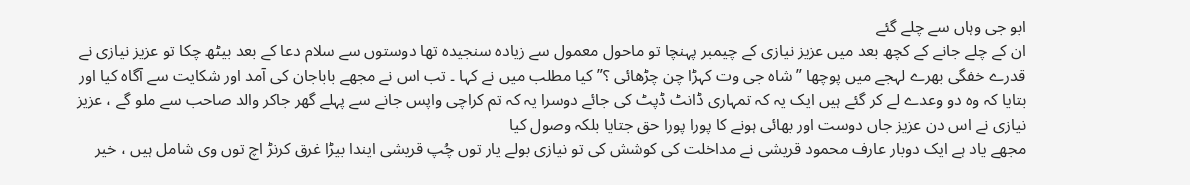ابو جی وہاں سے چلے گئے
ان کے چلے جانے کے کچھ بعد میں عزیز نیازی کے چیمبر پہنچا تو ماحول معمول سے زیادہ سنجیدہ تھا دوستوں سے سلام دعا کے بعد بیٹھ چکا تو عزیز نیازی نے قدرے خفگی بھرے لہجے میں پوچھا ” شاہ جی وت کہڑا چن چڑھائی ؟” کیا مطلب میں نے کہا ۔ تب اس نے مجھے باباجان کی آمد اور شکایت سے آگاہ کیا اور بتایا کہ وہ دو وعدے لے کر گئے ہیں ایک یہ کہ تمہاری ڈانٹ ڈپٹ کی جائے دوسرا یہ کہ تم کراچی واپس جانے سے پہلے گھر جاکر والد صاحب سے ملو گے ، عزیز نیازی نے اس دن عزیز جاں دوست اور بھائی ہونے کا پورا پورا حق جتایا بلکہ وصول کیا
مجھے یاد ہے ایک دوبار عارف محمود قریشی نے مداخلت کی کوشش کی تو نیازی بولے یار توں چُپ قریشی ایندا بیڑا غرق کرنڑ اچ توں وی شامل ہیں ، خیر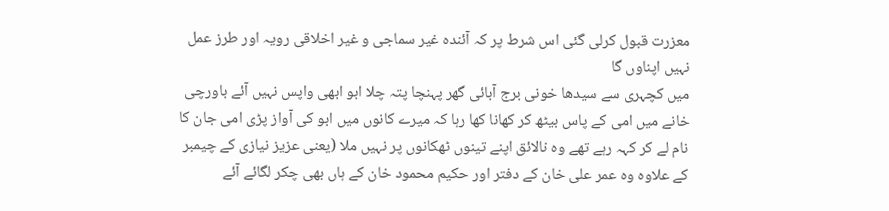معزرت قبول کرلی گئی اس شرط پر کہ آئندہ غیر سماجی و غیر اخلاقی رویہ اور طرز عمل نہیں اپناوں گا
میں کچہری سے سیدھا خونی برج آبائی گھر پہنچا پتہ چلا ابو ابھی واپس نہیں آئے باورچی خانے میں امی کے پاس بیٹھ کر کھانا کھا رہا کہ میرے کانوں میں ابو کی آواز پڑی امی جان کا نام لے کر کہہ رہے تھے وہ نالائق اپنے تینوں ٹھکانوں پر نہیں ملا (یعنی عزیز نیازی کے چیمبر کے علاوہ وہ عمر علی خان کے دفتر اور حکیم محمود خان کے ہاں بھی چکر لگائے آئے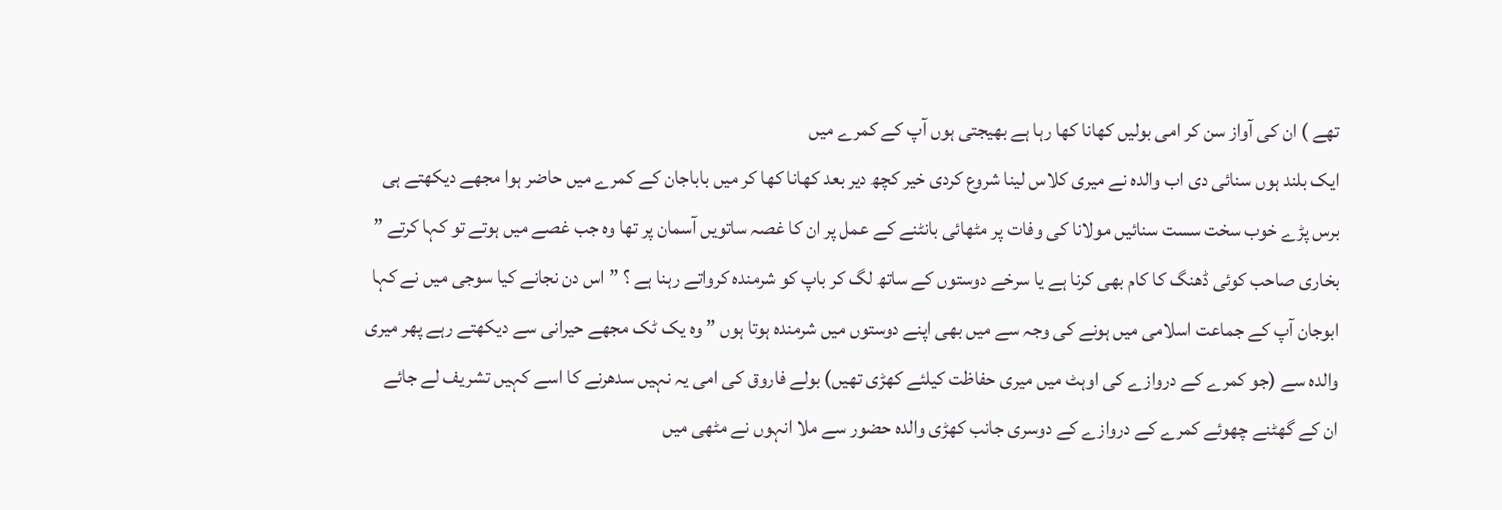تھے ) ان کی آواز سن کر امی بولیں کھانا کھا رہا ہے بھیجتی ہوں آپ کے کمرے میں
ایک بلند ہوں سنائی دی اب والدہ نے میری کلاس لینا شروع کردی خیر کچھ دیر بعد کھانا کھا کر میں باباجان کے کمرے میں حاضر ہوا مجھے دیکھتے ہی برس پڑے خوب سخت سست سنائیں مولانا کی وفات پر مٹھائی بانٹنے کے عمل پر ان کا غصہ ساتویں آسمان پر تھا وہ جب غصے میں ہوتے تو کہا کرتے ” بخاری صاحب کوئی ڈھنگ کا کام بھی کرنا ہے یا سرخے دوستوں کے ساتھ لگ کر باپ کو شرمندہ کرواتے رہنا ہے ؟ ” اس دن نجانے کیا سوجی میں نے کہا ابوجان آپ کے جماعت اسلامی میں ہونے کی وجہ سے میں بھی اپنے دوستوں میں شرمندہ ہوتا ہوں ” وہ یک ٹک مجھے حیرانی سے دیکھتے رہے پھر میری والدہ سے (جو کمرے کے دروازے کی اوہٹ میں میری حفاظت کیلئے کھڑی تھیں) بولے فاروق کی امی یہ نہیں سدھرنے کا اسے کہیں تشریف لے جائے
ان کے گھٹنے چھوئے کمرے کے دروازے کے دوسری جانب کھڑی والدہ حضور سے ملا انہوں نے مٹھی میں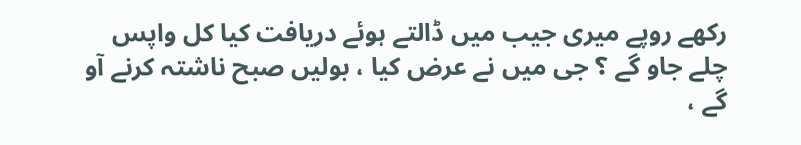رکھے روپے میری جیب میں ڈالتے ہوئے دریافت کیا کل واپس چلے جاو گے ؟ جی میں نے عرض کیا ، بولیں صبح ناشتہ کرنے آو گے ،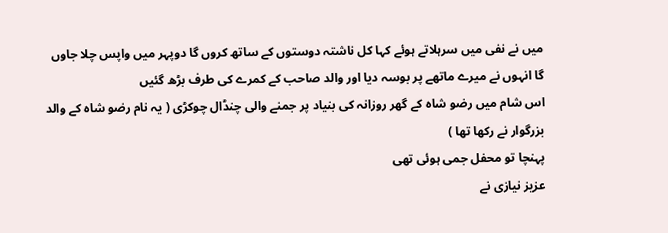میں نے نفی میں سرہلاتے ہوئے کہا کل ناشتہ دوستوں کے ساتھ کروں گا دوپہر میں واپس چلا جاوں گا انہوں نے میرے ماتھے پر بوسہ دیا اور والد صاحب کے کمرے کی طرف بڑھ گئیں
اس شام میں رضو شاہ کے گھر روزانہ کی بنیاد پر جمنے والی چنڈال چوکڑی ( یہ نام رضو شاہ کے والد بزرگوار نے رکھا تھا )
پہنچا تو محفل جمی ہوئی تھی
عزیز نیازی نے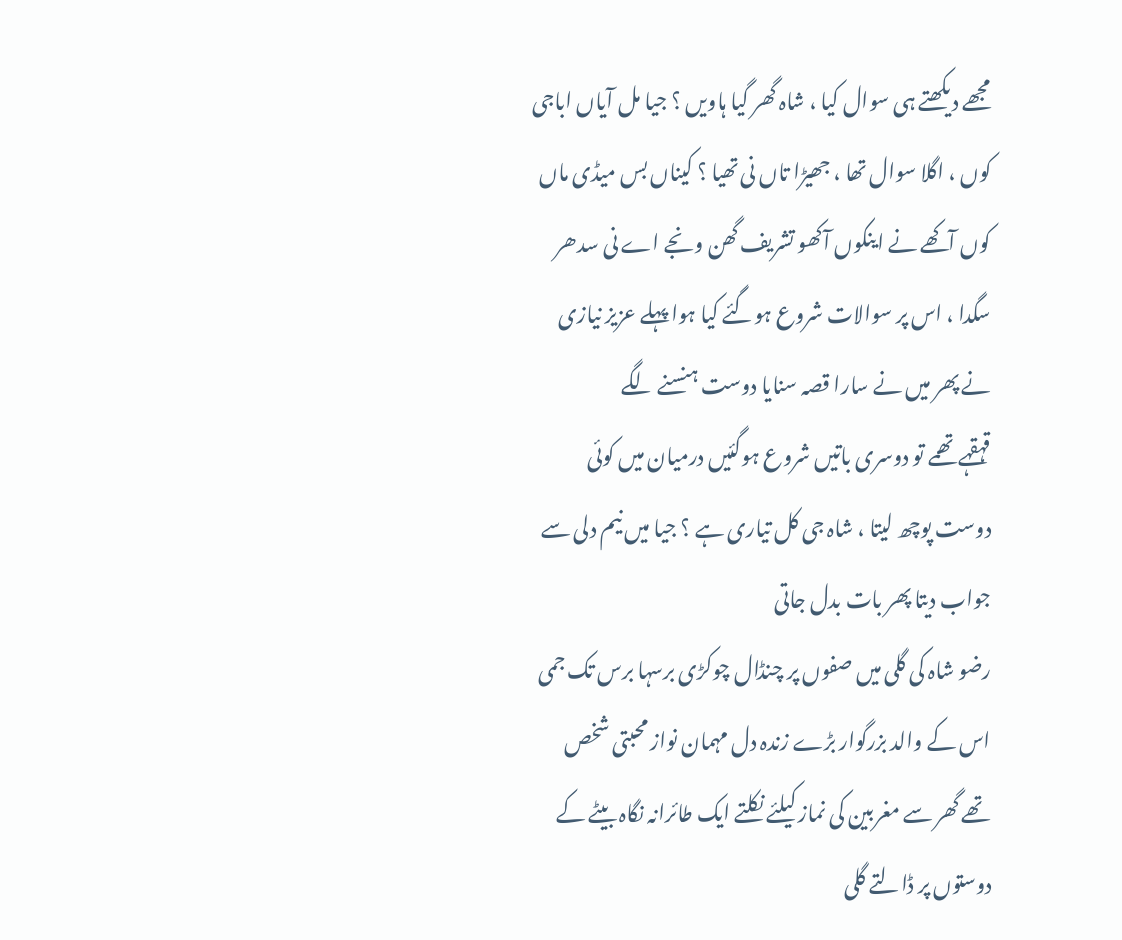مجھے دیکھتے ہی سوال کیا ، شاہ گھر گیا ہاویں ؟ جیا مل آیاں اباجی کوں ، اگلا سوال تھا ، جھیڑا تاں نی تھیا ؟ کیناں بس میڈی ماں کوں آکھے نے اینکوں آکھو تشریف گھن ونجے اے نی سدھر سگدا ، اس پر سوالات شروع ہوگئے کیا ہوا پہلے عزیز نیازی نے پھر میں نے سارا قصہ سنایا دوست ہنسنے لگے
قہقہے تھمے تو دوسری باتیں شروع ہوگئیں درمیان میں کوئی دوست پوچھ لیتا ، شاہ جی کل تیاری ہے ؟ جیا میں نیم دلی سے جواب دیتا پھر بات بدل جاتی
رضو شاہ کی گلی میں صفوں پر چنڈال چوکڑی برسہا برس تک جمی اس کے والد بزرگوار بڑے زندہ دل مہمان نواز محبتی شخص تھے گھر سے مغربین کی نماز کیلئے نکلتے ایک طائرانہ نگاہ بیٹے کے دوستوں پر ڈالتے گلی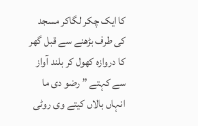کا ایک چکر لگاکر مسجد کی طرف بڑھنے سے قبل گھر کا دروازہ کھول کر بلند آواز سے کہتے ” رضو دی ما انہاں بالاں کیتے وی روٹی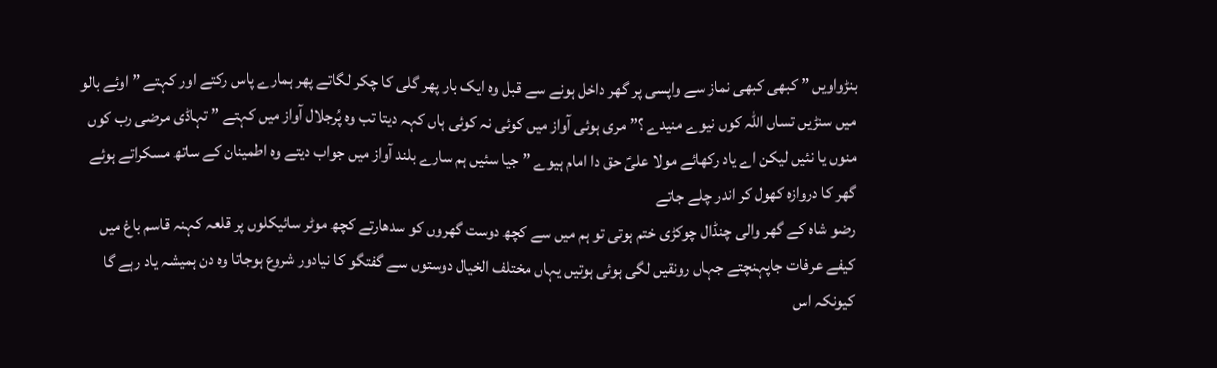بنڑواویں ” کبھی کبھی نماز سے واپسی پر گھر داخل ہونے سے قبل وہ ایک بار پھر گلی کا چکر لگاتے پھر ہمارے پاس رکتے اور کہتے ” اوئے بالو میں سنڑیں تساں اللہ کوں نیوے منیدے ؟” مری ہوئی آواز میں کوئی نہ کوئی ہاں کہہ دیتا تب وہ پُرجلال آواز میں کہتے ” تہاڈی مرضی رب کوں منوں یا نئیں لیکن اے یاد رکھائے مولا علیؑ حق دا امام ہیوے ” جیا سئیں ہم سارے بلند آواز میں جواب دیتے وہ اطمینان کے ساتھ مسکراتے ہوئے گھر کا دروازہ کھول کر اندر چلے جاتے
رضو شاہ کے گھر والی چنڈال چوکڑی ختم ہوتی تو ہم میں سے کچھ دوست گھروں کو سدھارتے کچھ موٹر سائیکلوں پر قلعہ کہنہ قاسم باغ میں کیفے عرفات جاپہنچتے جہاں رونقیں لگی ہوئی ہوتیں یہاں مختلف الخیال دوستوں سے گفتگو کا نیادور شروع ہوجاتا وہ دن ہمیشہ یاد رہے گا کیونکہ اس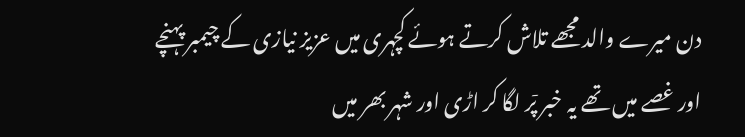دن میرے والد مجھے تلاش کرتے ہوئے کچہری میں عزیز نیازی کے چیمبر پہنچے اور غصے میں تھے یہ خبر پٙر لگا کر اڑی اور شہر بھر میں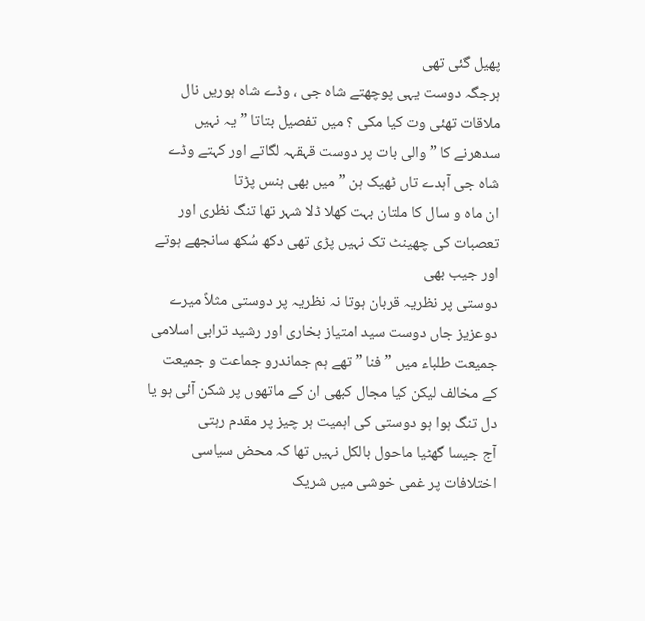پھیل گئی تھی
ہرجگہ دوست یہی پوچھتے شاہ جی ، وڈے شاہ ہوریں نال ملاقات تھئی وت کیا مکی ؟ میں تفصیل بتاتا ” یہ نہیں سدھرنے کا ” والی بات پر دوست قہقہہ لگاتے اور کہتے وڈے شاہ جی آہدے تاں ٹھیک ہن ” میں بھی ہنس پڑتا
ان ماہ و سال کا ملتان بہت کھلا ڈلا شہر تھا تنگ نظری اور تعصبات کی چھینٹ تک نہیں پڑی تھی دکھ سُکھ سانجھے ہوتے اور جیب بھی
دوستی پر نظریہ قربان ہوتا نہ نظریہ پر دوستی مثلاً میرے دوعزیز جاں دوست سید امتیاز بخاری اور رشید ترابی اسلامی جمیعت طلباء میں ” فنا ” تھے ہم جماندرو جماعت و جمیعت کے مخالف لیکن کیا مجال کبھی ان کے ماتھوں پر شکن آئی ہو یا دل تنگ ہوا ہو دوستی کی اہمیت ہر چیز پر مقدم رہتی
آج جیسا گھٹیا ماحول بالکل نہیں تھا کہ محض سیاسی اختلافات پر غمی خوشی میں شریک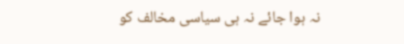نہ ہوا جائے نہ ہی سیاسی مخالف کو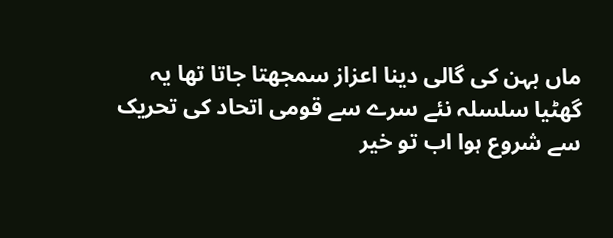ماں بہن کی گالی دینا اعزاز سمجھتا جاتا تھا یہ گھٹیا سلسلہ نئے سرے سے قومی اتحاد کی تحریک سے شروع ہوا اب تو خیر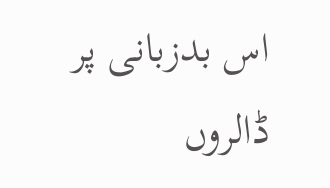اس بدزبانی پر ڈالروں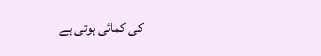کی کمائی ہوتی ہے